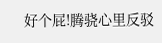好个屁!腾骁心里反驳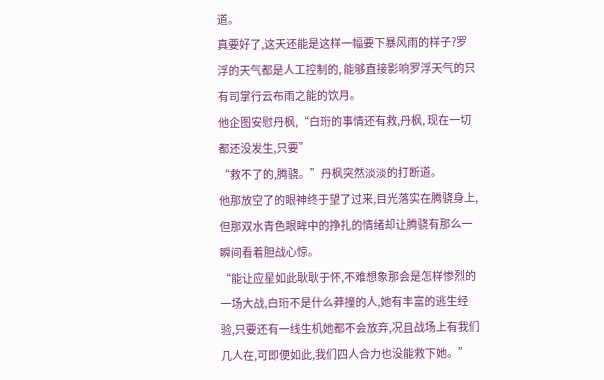道。
真要好了,这天还能是这样一幅要下暴风雨的样子?罗浮的天气都是人工控制的, 能够直接影响罗浮天气的只有司掌行云布雨之能的饮月。
他企图安慰丹枫,“白珩的事情还有救,丹枫, 现在一切都还没发生,只要”
“救不了的,腾骁。”丹枫突然淡淡的打断道。
他那放空了的眼神终于望了过来,目光落实在腾骁身上,但那双水青色眼眸中的挣扎的情绪却让腾骁有那么一瞬间看着胆战心惊。
“能让应星如此耿耿于怀,不难想象那会是怎样惨烈的一场大战,白珩不是什么莽撞的人,她有丰富的逃生经验,只要还有一线生机她都不会放弃,况且战场上有我们几人在,可即便如此,我们四人合力也没能救下她。”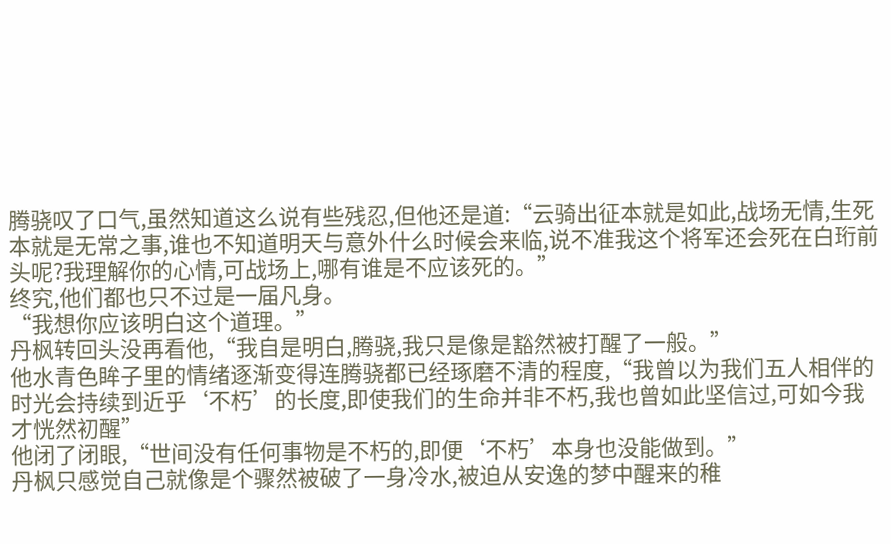腾骁叹了口气,虽然知道这么说有些残忍,但他还是道:“云骑出征本就是如此,战场无情,生死本就是无常之事,谁也不知道明天与意外什么时候会来临,说不准我这个将军还会死在白珩前头呢?我理解你的心情,可战场上,哪有谁是不应该死的。”
终究,他们都也只不过是一届凡身。
“我想你应该明白这个道理。”
丹枫转回头没再看他,“我自是明白,腾骁,我只是像是豁然被打醒了一般。”
他水青色眸子里的情绪逐渐变得连腾骁都已经琢磨不清的程度,“我曾以为我们五人相伴的时光会持续到近乎‘不朽’的长度,即使我们的生命并非不朽,我也曾如此坚信过,可如今我才恍然初醒”
他闭了闭眼,“世间没有任何事物是不朽的,即便‘不朽’本身也没能做到。”
丹枫只感觉自己就像是个骤然被破了一身冷水,被迫从安逸的梦中醒来的稚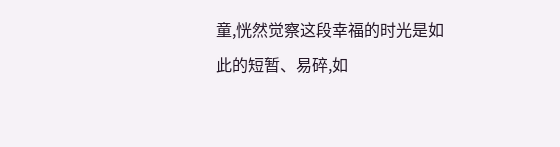童,恍然觉察这段幸福的时光是如此的短暂、易碎,如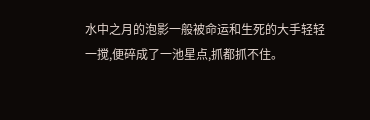水中之月的泡影一般被命运和生死的大手轻轻一搅,便碎成了一池星点,抓都抓不住。